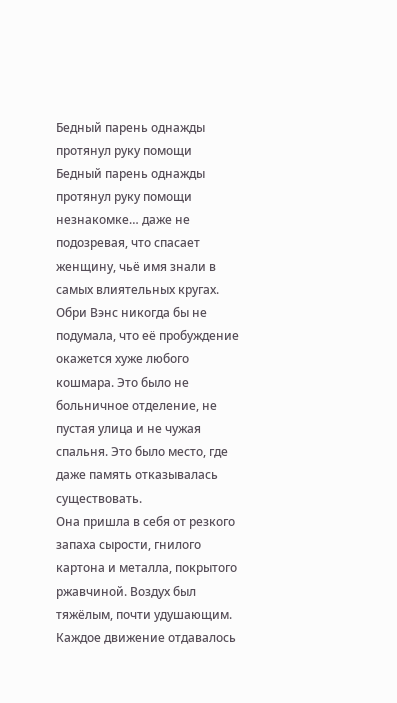Бедный парень однажды протянул руку помощи
Бедный парень однажды протянул руку помощи незнакомке… даже не подозревая, что спасает женщину, чьё имя знали в самых влиятельных кругах.
Обри Вэнс никогда бы не подумала, что её пробуждение окажется хуже любого кошмара. Это было не больничное отделение, не пустая улица и не чужая спальня. Это было место, где даже память отказывалась существовать.
Она пришла в себя от резкого запаха сырости, гнилого картона и металла, покрытого ржавчиной. Воздух был тяжёлым, почти удушающим. Каждое движение отдавалось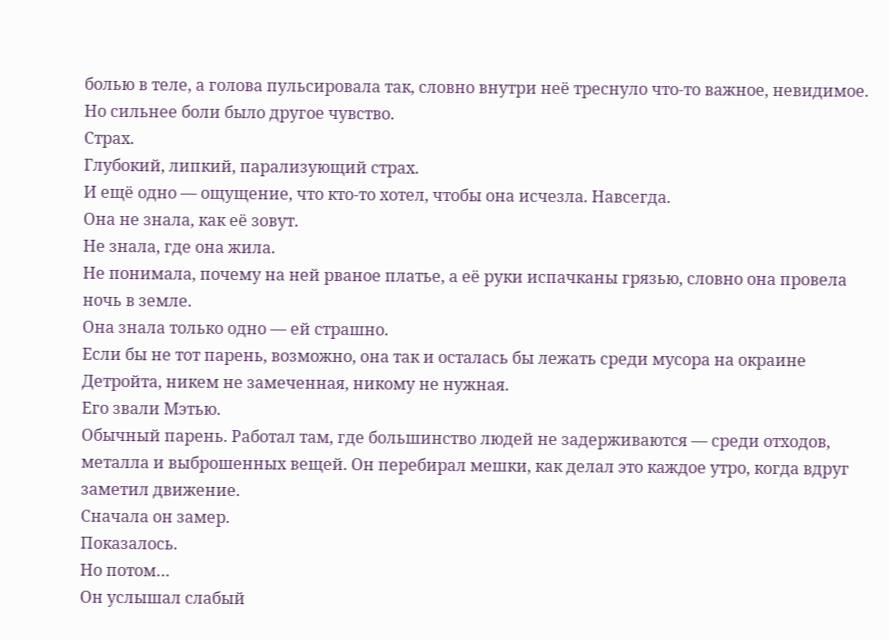болью в теле, а голова пульсировала так, словно внутри неё треснуло что-то важное, невидимое.
Но сильнее боли было другое чувство.
Страх.
Глубокий, липкий, парализующий страх.
И ещё одно — ощущение, что кто-то хотел, чтобы она исчезла. Навсегда.
Она не знала, как её зовут.
Не знала, где она жила.
Не понимала, почему на ней рваное платье, а её руки испачканы грязью, словно она провела ночь в земле.
Она знала только одно — ей страшно.
Если бы не тот парень, возможно, она так и осталась бы лежать среди мусора на окраине Детройта, никем не замеченная, никому не нужная.
Его звали Мэтью.
Обычный парень. Работал там, где большинство людей не задерживаются — среди отходов, металла и выброшенных вещей. Он перебирал мешки, как делал это каждое утро, когда вдруг заметил движение.
Сначала он замер.
Показалось.
Но потом…
Он услышал слабый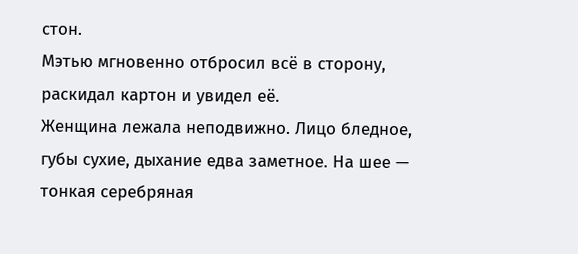стон.
Мэтью мгновенно отбросил всё в сторону, раскидал картон и увидел её.
Женщина лежала неподвижно. Лицо бледное, губы сухие, дыхание едва заметное. На шее — тонкая серебряная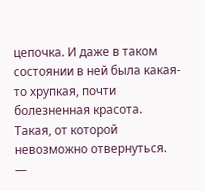цепочка. И даже в таком состоянии в ней была какая-то хрупкая, почти болезненная красота.
Такая, от которой невозможно отвернуться.
—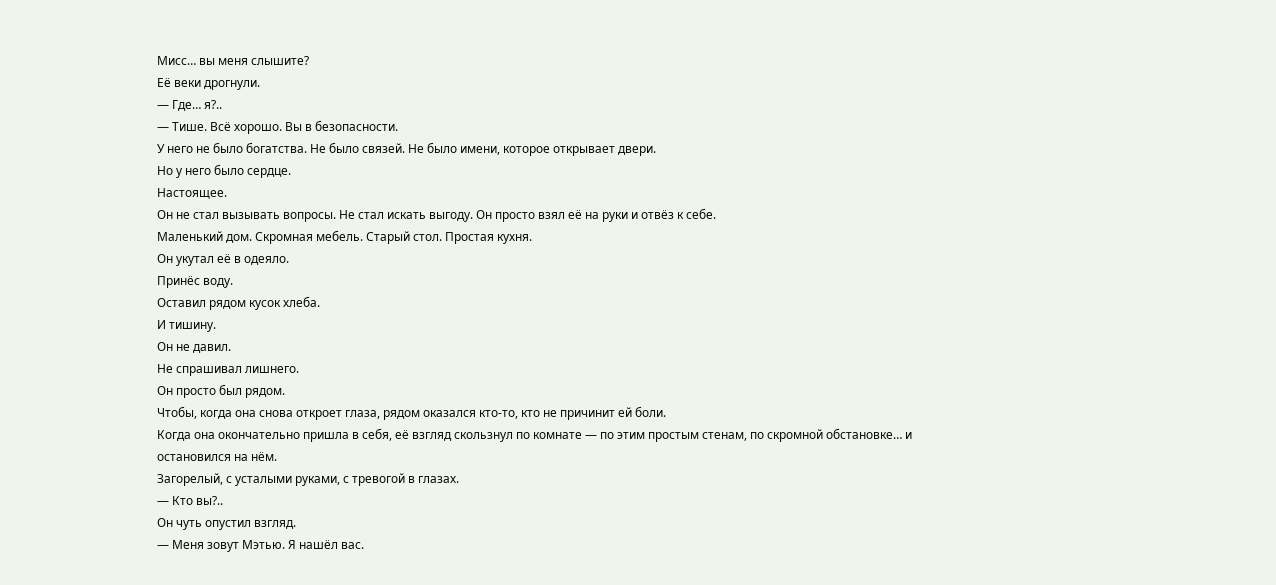Мисс… вы меня слышите?
Её веки дрогнули.
— Где… я?..
— Тише. Всё хорошо. Вы в безопасности.
У него не было богатства. Не было связей. Не было имени, которое открывает двери.
Но у него было сердце.
Настоящее.
Он не стал вызывать вопросы. Не стал искать выгоду. Он просто взял её на руки и отвёз к себе.
Маленький дом. Скромная мебель. Старый стол. Простая кухня.
Он укутал её в одеяло.
Принёс воду.
Оставил рядом кусок хлеба.
И тишину.
Он не давил.
Не спрашивал лишнего.
Он просто был рядом.
Чтобы, когда она снова откроет глаза, рядом оказался кто-то, кто не причинит ей боли.
Когда она окончательно пришла в себя, её взгляд скользнул по комнате — по этим простым стенам, по скромной обстановке… и остановился на нём.
Загорелый, с усталыми руками, с тревогой в глазах.
— Кто вы?..
Он чуть опустил взгляд.
— Меня зовут Мэтью. Я нашёл вас.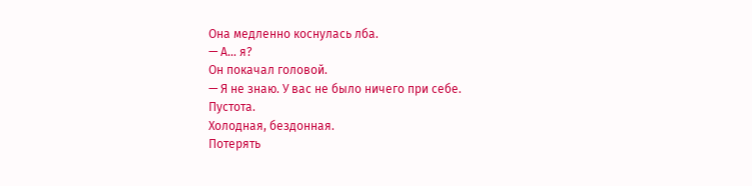Она медленно коснулась лба.
— А… я?
Он покачал головой.
— Я не знаю. У вас не было ничего при себе.
Пустота.
Холодная, бездонная.
Потерять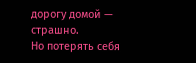дорогу домой — страшно.
Но потерять себя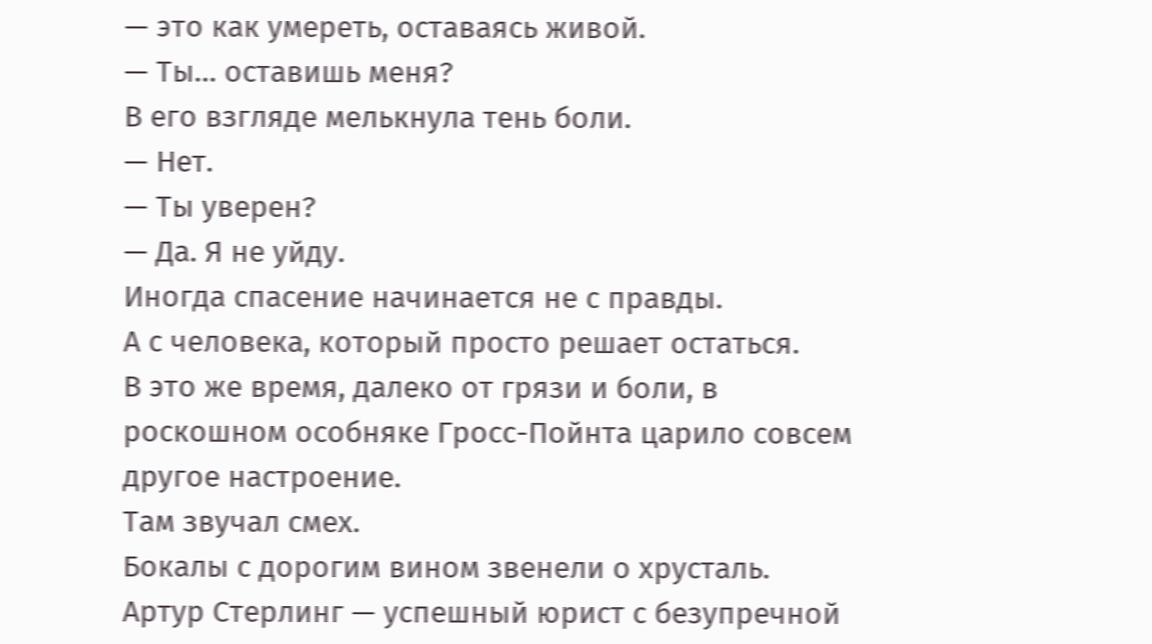— это как умереть, оставаясь живой.
— Ты… оставишь меня?
В его взгляде мелькнула тень боли.
— Нет.
— Ты уверен?
— Да. Я не уйду.
Иногда спасение начинается не с правды.
А с человека, который просто решает остаться.
В это же время, далеко от грязи и боли, в роскошном особняке Гросс-Пойнта царило совсем другое настроение.
Там звучал смех.
Бокалы с дорогим вином звенели о хрусталь.
Артур Стерлинг — успешный юрист с безупречной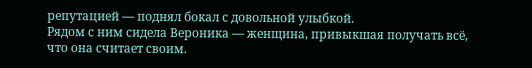репутацией — поднял бокал с довольной улыбкой.
Рядом с ним сидела Вероника — женщина, привыкшая получать всё, что она считает своим.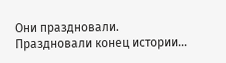Они праздновали.
Праздновали конец истории…